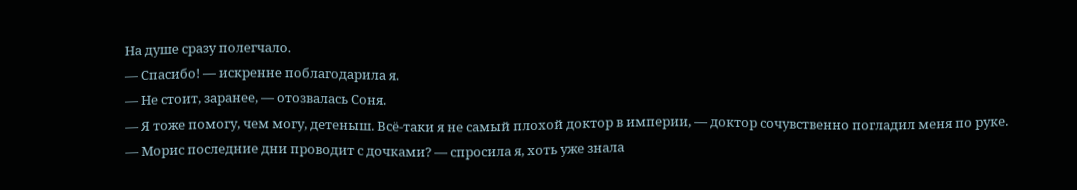На душе сразу полегчало.
— Спасибо! — искренне поблагодарила я.
— Не стоит, заранее, — отозвалась Соня.
— Я тоже помогу, чем могу, детеныш. Всё-таки я не самый плохой доктор в империи, — доктор сочувственно погладил меня по руке.
— Морис последние дни проводит с дочками? — спросила я, хоть уже знала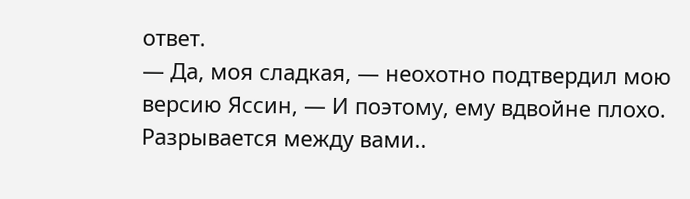ответ.
— Да, моя сладкая, — неохотно подтвердил мою версию Яссин, — И поэтому, ему вдвойне плохо. Разрывается между вами..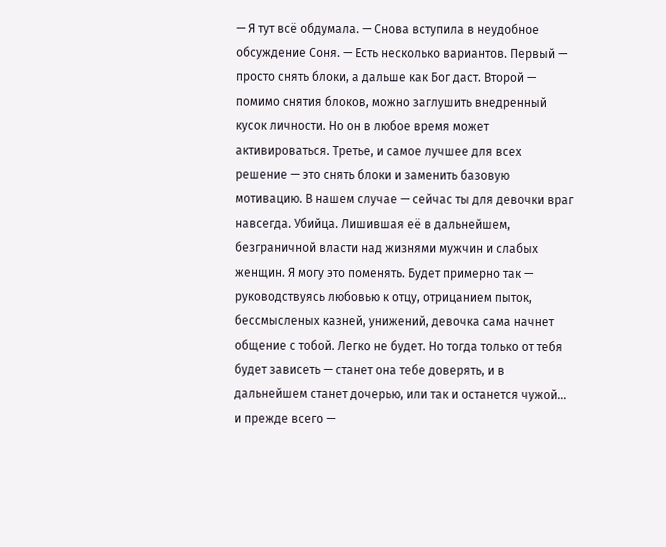— Я тут всё обдумала. — Снова вступила в неудобное обсуждение Соня. — Есть несколько вариантов. Первый — просто снять блоки, а дальше как Бог даст. Второй — помимо снятия блоков, можно заглушить внедренный кусок личности. Но он в любое время может активироваться. Третье, и самое лучшее для всех решение — это снять блоки и заменить базовую мотивацию. В нашем случае — сейчас ты для девочки враг навсегда. Убийца. Лишившая её в дальнейшем, безграничной власти над жизнями мужчин и слабых женщин. Я могу это поменять. Будет примерно так — руководствуясь любовью к отцу, отрицанием пыток, бессмысленых казней, унижений, девочка сама начнет общение с тобой. Легко не будет. Но тогда только от тебя будет зависеть — станет она тебе доверять, и в дальнейшем станет дочерью, или так и останется чужой… и прежде всего —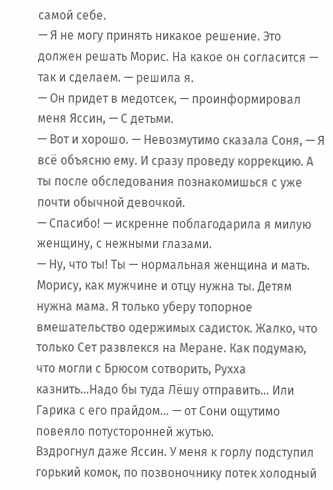самой себе.
— Я не могу принять никакое решение. Это должен решать Морис. На какое он согласится — так и сделаем. — решила я.
— Он придет в медотсек, — проинформировал меня Яссин, — С детьми.
— Вот и хорошо. — Невозмутимо сказала Соня, — Я всё объясню ему. И сразу проведу коррекцию. А ты после обследования познакомишься с уже почти обычной девочкой.
— Спасибо! — искренне поблагодарила я милую женщину, с нежными глазами.
— Ну, что ты! Ты — нормальная женщина и мать. Морису, как мужчине и отцу нужна ты. Детям нужна мама. Я только уберу топорное вмешательство одержимых садисток. Жалко, что только Сет развлекся на Меране. Как подумаю, что могли с Брюсом сотворить, Рухха казнить…Надо бы туда Лёшу отправить… Или Гарика с его прайдом… — от Сони ощутимо повеяло потусторонней жутью.
Вздрогнул даже Яссин. У меня к горлу подступил горький комок, по позвоночнику потек холодный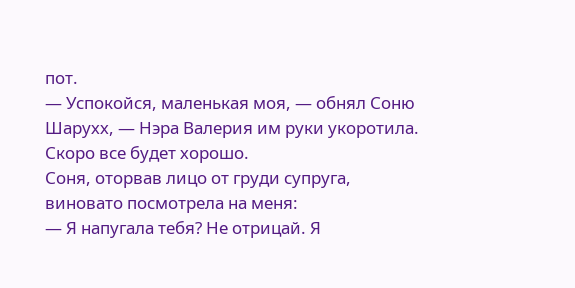пот.
— Успокойся, маленькая моя, — обнял Соню Шарухх, — Нэра Валерия им руки укоротила. Скоро все будет хорошо.
Соня, оторвав лицо от груди супруга, виновато посмотрела на меня:
— Я напугала тебя? Не отрицай. Я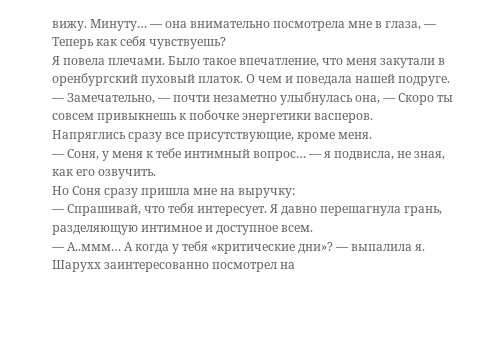вижу. Минуту… — она внимательно посмотрела мне в глаза, — Теперь как себя чувствуешь?
Я повела плечами. Было такое впечатление, что меня закутали в оренбургский пуховый платок. О чем и поведала нашей подруге.
— Замечательно, — почти незаметно улыбнулась она, — Скоро ты совсем привыкнешь к побочке энергетики васперов.
Напряглись сразу все присутствующие, кроме меня.
— Соня, у меня к тебе интимный вопрос… — я подвисла, не зная, как его озвучить.
Но Соня сразу пришла мне на выручку:
— Спрашивай, что тебя интересует. Я давно перешагнула грань, разделяющую интимное и доступное всем.
— А..ммм… А когда у тебя «критические дни»? — выпалила я.
Шарухх заинтересованно посмотрел на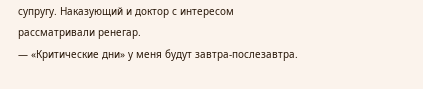супругу. Наказующий и доктор с интересом рассматривали ренегар.
— «Критические дни» у меня будут завтра-послезавтра.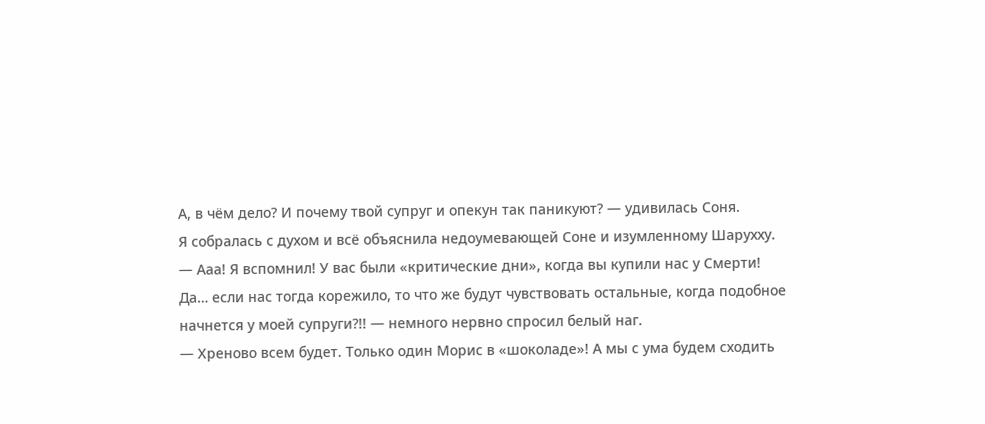А, в чём дело? И почему твой супруг и опекун так паникуют? — удивилась Соня.
Я собралась с духом и всё объяснила недоумевающей Соне и изумленному Шарухху.
— Ааа! Я вспомнил! У вас были «критические дни», когда вы купили нас у Смерти! Да… если нас тогда корежило, то что же будут чувствовать остальные, когда подобное начнется у моей супруги?!! — немного нервно спросил белый наг.
— Хреново всем будет. Только один Морис в «шоколаде»! А мы с ума будем сходить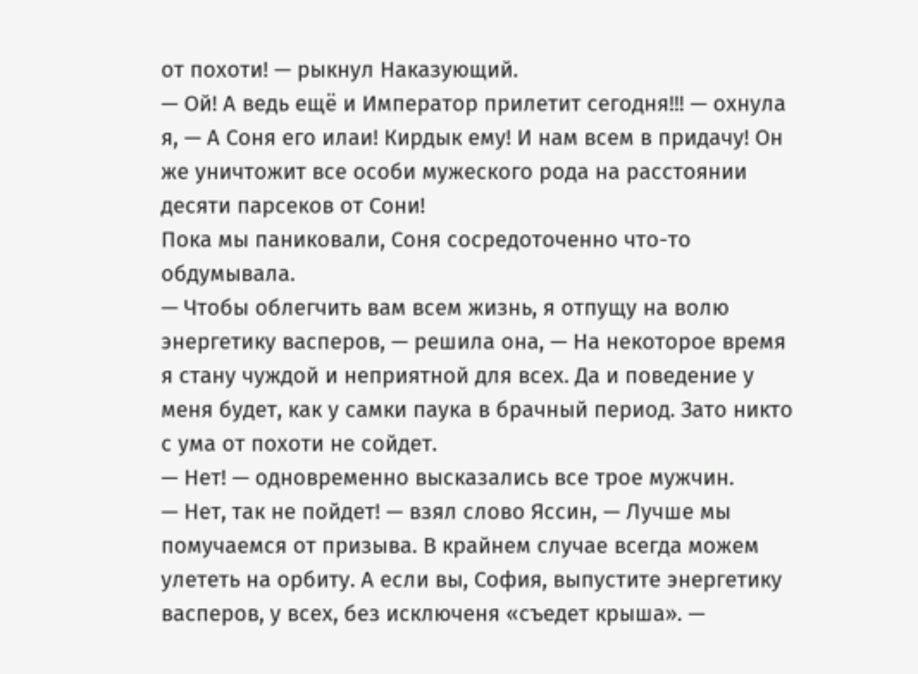от похоти! — рыкнул Наказующий.
— Ой! А ведь ещё и Император прилетит сегодня!!! — охнула я, — А Соня его илаи! Кирдык ему! И нам всем в придачу! Он же уничтожит все особи мужеского рода на расстоянии десяти парсеков от Сони!
Пока мы паниковали, Соня сосредоточенно что-то обдумывала.
— Чтобы облегчить вам всем жизнь, я отпущу на волю энергетику васперов, — решила она, — На некоторое время я стану чуждой и неприятной для всех. Да и поведение у меня будет, как у самки паука в брачный период. Зато никто с ума от похоти не сойдет.
— Нет! — одновременно высказались все трое мужчин.
— Нет, так не пойдет! — взял слово Яссин, — Лучше мы помучаемся от призыва. В крайнем случае всегда можем улететь на орбиту. А если вы, София, выпустите энергетику васперов, у всех, без исключеня «съедет крыша». —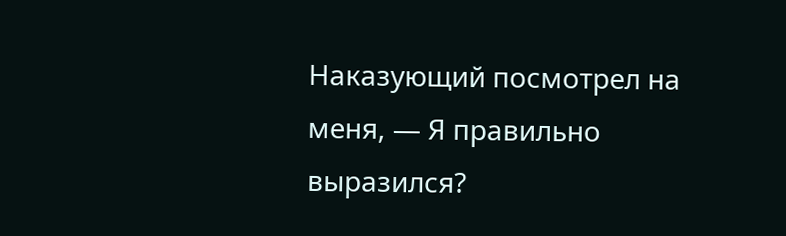Наказующий посмотрел на меня, — Я правильно выразился?